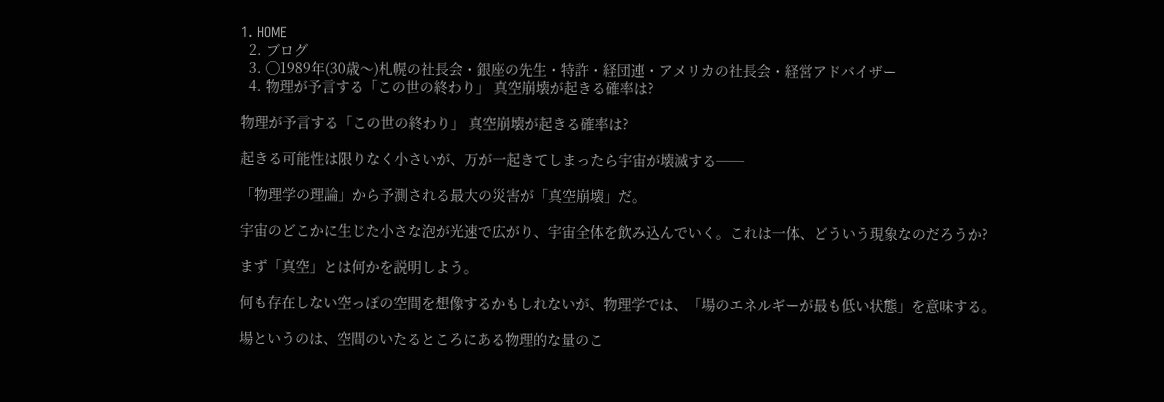1. HOME
  2. ブログ
  3. ◯1989年(30歳〜)札幌の社長会・銀座の先生・特許・経団連・アメリカの社長会・経営アドバイザー
  4. 物理が予言する「この世の終わり」 真空崩壊が起きる確率は?

物理が予言する「この世の終わり」 真空崩壊が起きる確率は?

起きる可能性は限りなく小さいが、万が一起きてしまったら宇宙が壊滅する──

「物理学の理論」から予測される最大の災害が「真空崩壊」だ。

宇宙のどこかに生じた小さな泡が光速で広がり、宇宙全体を飲み込んでいく。これは一体、どういう現象なのだろうか?

まず「真空」とは何かを説明しよう。

何も存在しない空っぽの空間を想像するかもしれないが、物理学では、「場のエネルギーが最も低い状態」を意味する。

場というのは、空間のいたるところにある物理的な量のこ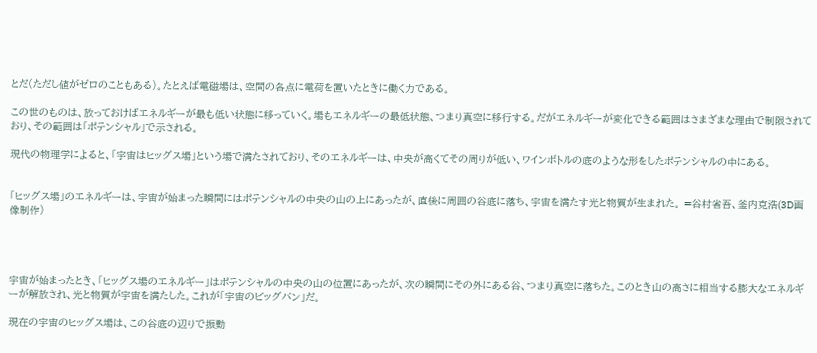とだ(ただし値がゼロのこともある)。たとえば電磁場は、空間の各点に電荷を置いたときに働く力である。

この世のものは、放っておけばエネルギーが最も低い状態に移っていく。場もエネルギーの最低状態、つまり真空に移行する。だがエネルギーが変化できる範囲はさまざまな理由で制限されており、その範囲は「ポテンシャル」で示される。

現代の物理学によると、「宇宙はヒッグス場」という場で満たされており、そのエネルギーは、中央が高くてその周りが低い、ワインボトルの底のような形をしたポテンシャルの中にある。


「ヒッグス場」のエネルギーは、宇宙が始まった瞬間にはポテンシャルの中央の山の上にあったが、直後に周囲の谷底に落ち、宇宙を満たす光と物質が生まれた。 =谷村省吾、釜内克浩(3D画像制作)




宇宙が始まったとき、「ヒッグス場のエネルギー」はポテンシャルの中央の山の位置にあったが、次の瞬間にその外にある谷、つまり真空に落ちた。このとき山の高さに相当する膨大なエネルギーが解放され、光と物質が宇宙を満たした。これが「宇宙のビッグバン」だ。

現在の宇宙のヒッグス場は、この谷底の辺りで振動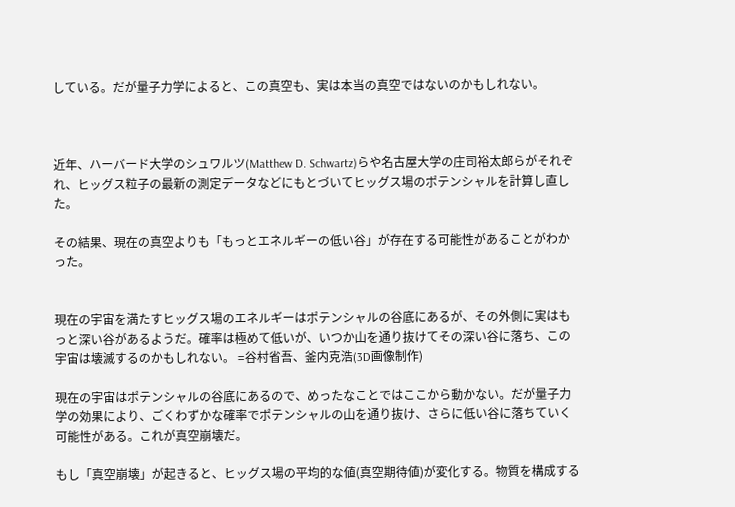している。だが量子力学によると、この真空も、実は本当の真空ではないのかもしれない。



近年、ハーバード大学のシュワルツ(Matthew D. Schwartz)らや名古屋大学の庄司裕太郎らがそれぞれ、ヒッグス粒子の最新の測定データなどにもとづいてヒッグス場のポテンシャルを計算し直した。

その結果、現在の真空よりも「もっとエネルギーの低い谷」が存在する可能性があることがわかった。


現在の宇宙を満たすヒッグス場のエネルギーはポテンシャルの谷底にあるが、その外側に実はもっと深い谷があるようだ。確率は極めて低いが、いつか山を通り抜けてその深い谷に落ち、この宇宙は壊滅するのかもしれない。 =谷村省吾、釜内克浩(3D画像制作)

現在の宇宙はポテンシャルの谷底にあるので、めったなことではここから動かない。だが量子力学の効果により、ごくわずかな確率でポテンシャルの山を通り抜け、さらに低い谷に落ちていく可能性がある。これが真空崩壊だ。

もし「真空崩壊」が起きると、ヒッグス場の平均的な値(真空期待値)が変化する。物質を構成する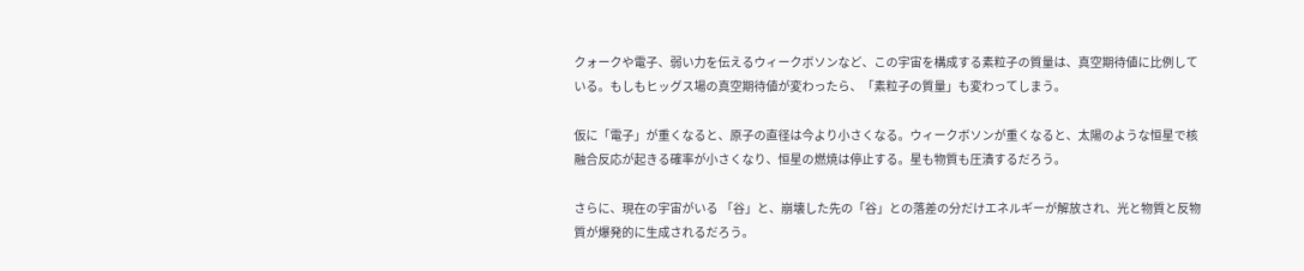クォークや電子、弱い力を伝えるウィークボソンなど、この宇宙を構成する素粒子の質量は、真空期待値に比例している。もしもヒッグス場の真空期待値が変わったら、「素粒子の質量」も変わってしまう。

仮に「電子」が重くなると、原子の直径は今より小さくなる。ウィークボソンが重くなると、太陽のような恒星で核融合反応が起きる確率が小さくなり、恒星の燃焼は停止する。星も物質も圧潰するだろう。

さらに、現在の宇宙がいる 「谷」と、崩壊した先の「谷」との落差の分だけエネルギーが解放され、光と物質と反物質が爆発的に生成されるだろう。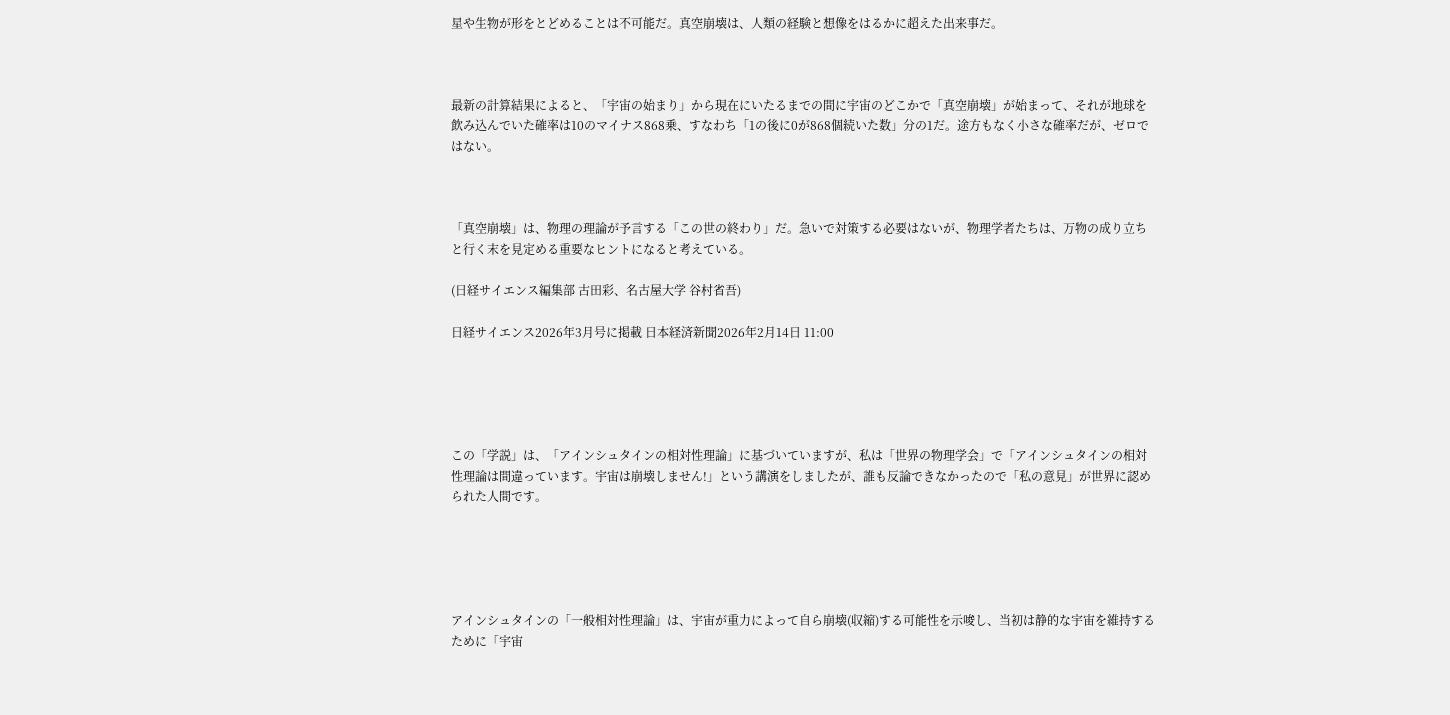星や生物が形をとどめることは不可能だ。真空崩壊は、人類の経験と想像をはるかに超えた出来事だ。



最新の計算結果によると、「宇宙の始まり」から現在にいたるまでの間に宇宙のどこかで「真空崩壊」が始まって、それが地球を飲み込んでいた確率は10のマイナス868乗、すなわち「1の後に0が868個続いた数」分の1だ。途方もなく小さな確率だが、ゼロではない。



「真空崩壊」は、物理の理論が予言する「この世の終わり」だ。急いで対策する必要はないが、物理学者たちは、万物の成り立ちと行く末を見定める重要なヒントになると考えている。

(日経サイエンス編集部 古田彩、名古屋大学 谷村省吾)

日経サイエンス2026年3月号に掲載 日本経済新聞2026年2月14日 11:00





この「学説」は、「アインシュタインの相対性理論」に基づいていますが、私は「世界の物理学会」で「アインシュタインの相対性理論は間違っています。宇宙は崩壊しません!」という講演をしましたが、誰も反論できなかったので「私の意見」が世界に認められた人間です。





アインシュタインの「一般相対性理論」は、宇宙が重力によって自ら崩壊(収縮)する可能性を示唆し、当初は静的な宇宙を維持するために「宇宙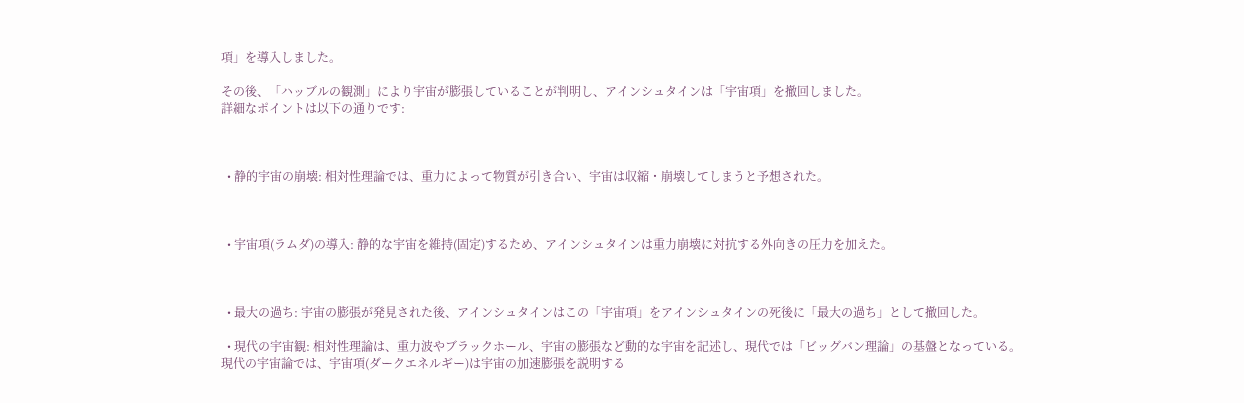項」を導入しました。

その後、「ハッブルの観測」により宇宙が膨張していることが判明し、アインシュタインは「宇宙項」を撤回しました。
詳細なポイントは以下の通りです:



  • 静的宇宙の崩壊: 相対性理論では、重力によって物質が引き合い、宇宙は収縮・崩壊してしまうと予想された。



  • 宇宙項(ラムダ)の導入: 静的な宇宙を維持(固定)するため、アインシュタインは重力崩壊に対抗する外向きの圧力を加えた。



  • 最大の過ち: 宇宙の膨張が発見された後、アインシュタインはこの「宇宙項」をアインシュタインの死後に「最大の過ち」として撤回した。

  • 現代の宇宙観: 相対性理論は、重力波やブラックホール、宇宙の膨張など動的な宇宙を記述し、現代では「ビッグバン理論」の基盤となっている。
現代の宇宙論では、宇宙項(ダークエネルギー)は宇宙の加速膨張を説明する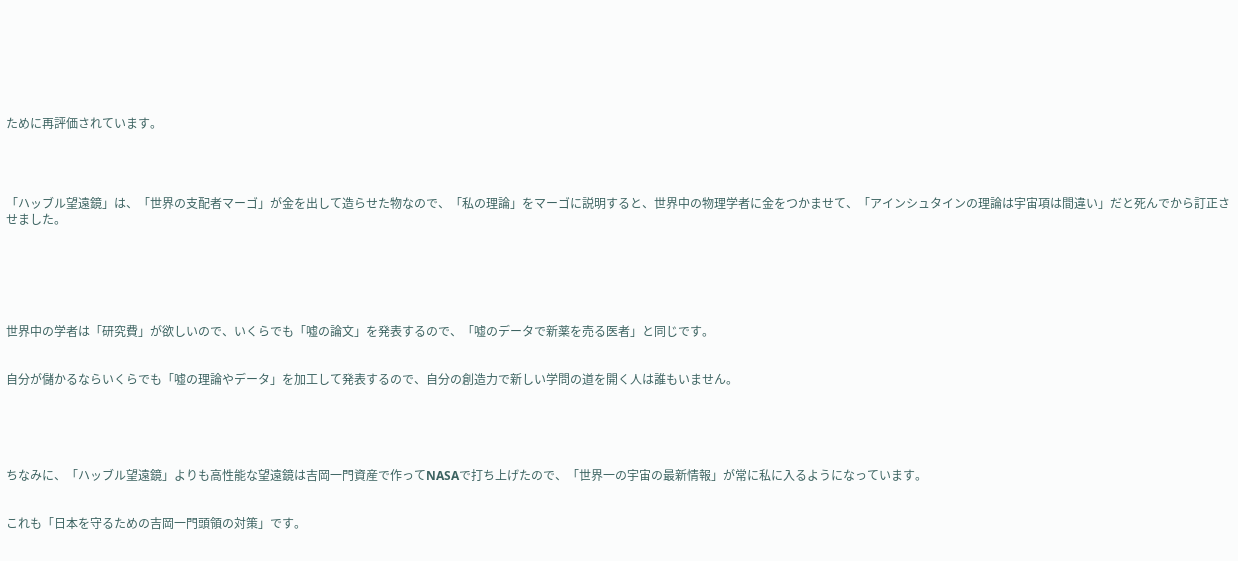ために再評価されています。




「ハッブル望遠鏡」は、「世界の支配者マーゴ」が金を出して造らせた物なので、「私の理論」をマーゴに説明すると、世界中の物理学者に金をつかませて、「アインシュタインの理論は宇宙項は間違い」だと死んでから訂正させました。






世界中の学者は「研究費」が欲しいので、いくらでも「嘘の論文」を発表するので、「嘘のデータで新薬を売る医者」と同じです。


自分が儲かるならいくらでも「嘘の理論やデータ」を加工して発表するので、自分の創造力で新しい学問の道を開く人は誰もいません。





ちなみに、「ハッブル望遠鏡」よりも高性能な望遠鏡は吉岡一門資産で作ってNASAで打ち上げたので、「世界一の宇宙の最新情報」が常に私に入るようになっています。


これも「日本を守るための吉岡一門頭領の対策」です。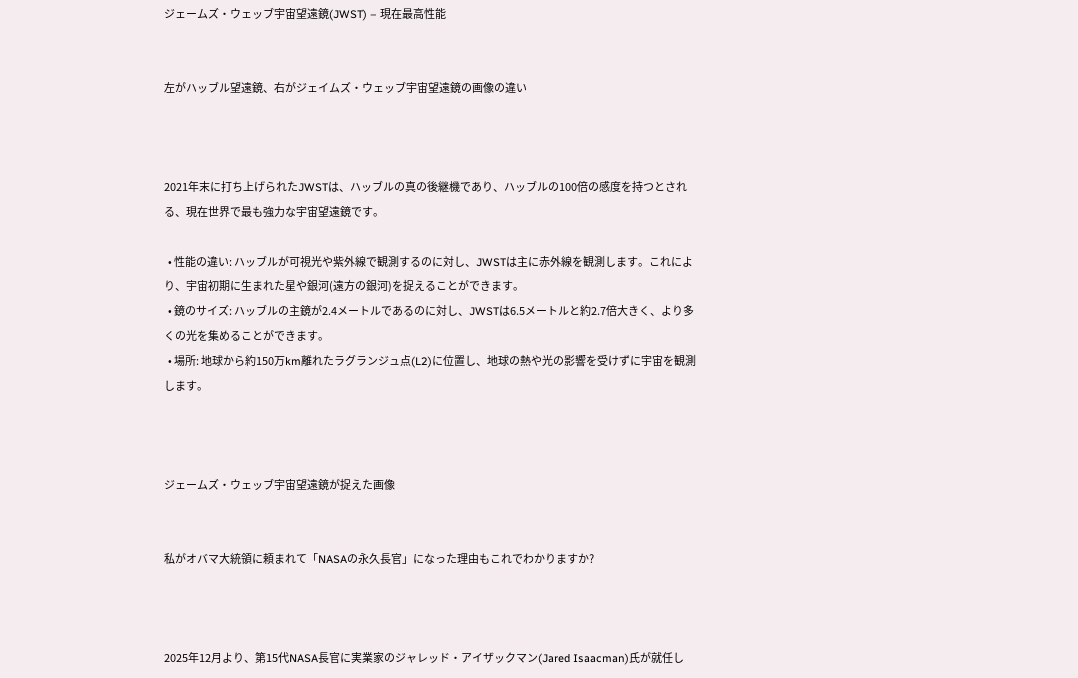ジェームズ・ウェッブ宇宙望遠鏡(JWST) – 現在最高性能


左がハッブル望遠鏡、右がジェイムズ・ウェッブ宇宙望遠鏡の画像の違い



2021年末に打ち上げられたJWSTは、ハッブルの真の後継機であり、ハッブルの100倍の感度を持つとされる、現在世界で最も強力な宇宙望遠鏡です。

  • 性能の違い: ハッブルが可視光や紫外線で観測するのに対し、JWSTは主に赤外線を観測します。これにより、宇宙初期に生まれた星や銀河(遠方の銀河)を捉えることができます。
  • 鏡のサイズ: ハッブルの主鏡が2.4メートルであるのに対し、JWSTは6.5メートルと約2.7倍大きく、より多くの光を集めることができます。
  • 場所: 地球から約150万km離れたラグランジュ点(L2)に位置し、地球の熱や光の影響を受けずに宇宙を観測します。



ジェームズ・ウェッブ宇宙望遠鏡が捉えた画像


私がオバマ大統領に頼まれて「NASAの永久長官」になった理由もこれでわかりますか?



2025年12月より、第15代NASA長官に実業家のジャレッド・アイザックマン(Jared Isaacman)氏が就任し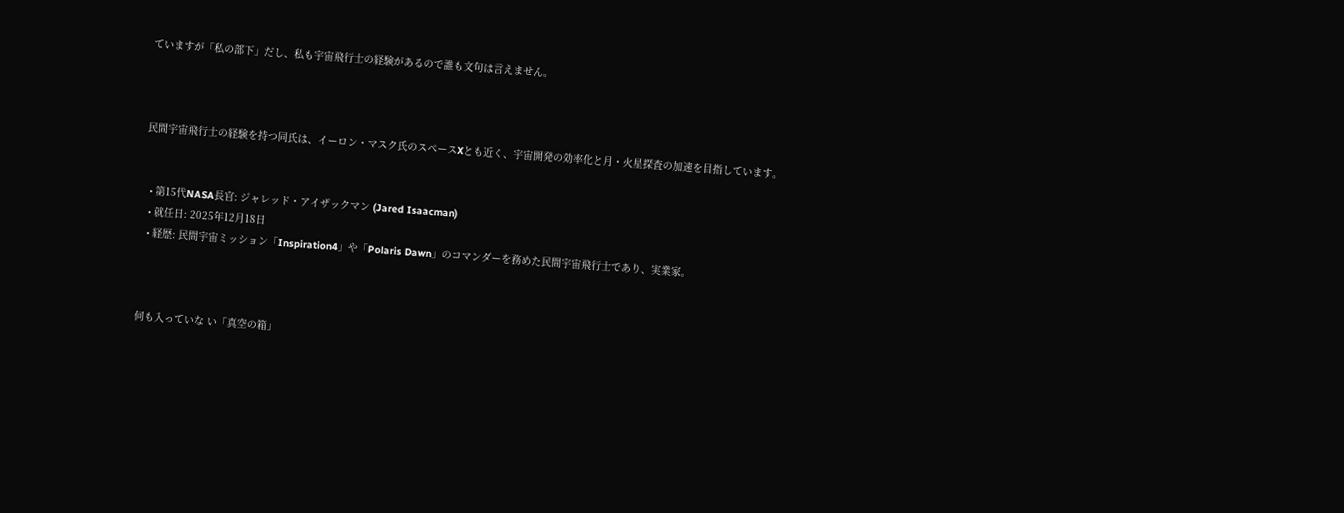ていますが「私の部下」だし、私も宇宙飛行士の経験があるので誰も文句は言えません。



民間宇宙飛行士の経験を持つ同氏は、イーロン・マスク氏のスペースXとも近く、宇宙開発の効率化と月・火星探査の加速を目指しています。


  • 第15代NASA長官: ジャレッド・アイザックマン (Jared Isaacman)
  • 就任日: 2025年12月18日
  • 経歴: 民間宇宙ミッション「Inspiration4」や「Polaris Dawn」のコマンダーを務めた民間宇宙飛行士であり、実業家。



何も入っていな い「真空の箱」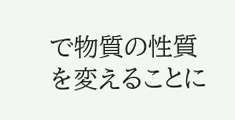で物質の性質を変えることに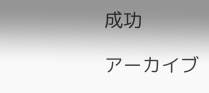成功

アーカイブ